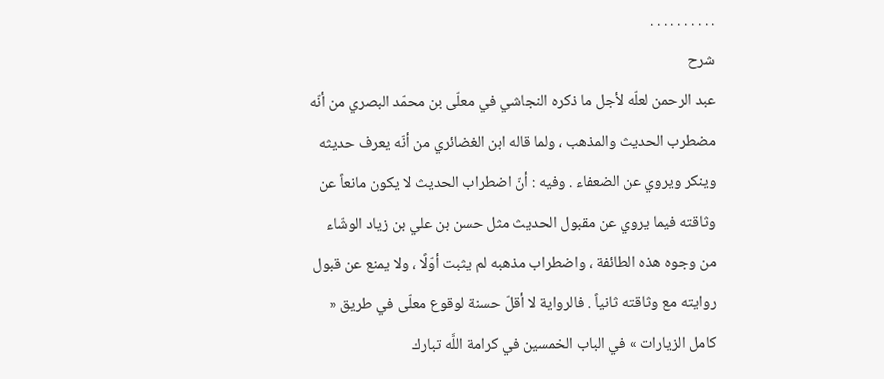. . . . . . . . . .
شرح
عبد الرحمن لعلّه لأجل ما ذكره النجاشي في معلّى بن محمّد البصري من أنّه مضطرب الحديث والمذهب ، ولما قاله ابن الغضائري من أنّه يعرف حديثه وينكر ويروي عن الضعفاء . وفيه : أنّ اضطراب الحديث لا يكون مانعاً عن وثاقته فيما يروي عن مقبول الحديث مثل حسن بن علي بن زياد الوشّاء من وجوه هذه الطائفة ، واضطراب مذهبه لم يثبت أوّلًا ، ولا يمنع عن قبول روايته مع وثاقته ثانياً . فالرواية لا أقلّ حسنة لوقوع معلّى في طريق « كامل الزيارات » في الباب الخمسين في كرامة اللَّه تبارك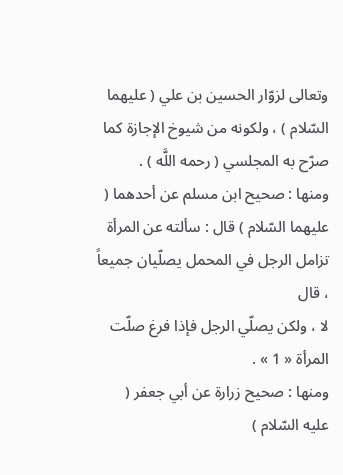وتعالى لزوّار الحسين بن علي ( عليهما السّلام ) ، ولكونه من شيوخ الإجازة كما صرّح به المجلسي ( رحمه اللَّه ) .
ومنها : صحيح ابن مسلم عن أحدهما ( عليهما السّلام ) قال : سألته عن المرأة تزامل الرجل في المحمل يصلّيان جميعاً ، قال
لا ، ولكن يصلّي الرجل فإذا فرغ صلّت المرأة « 1 » .
ومنها : صحيح زرارة عن أبي جعفر ( عليه السّلام )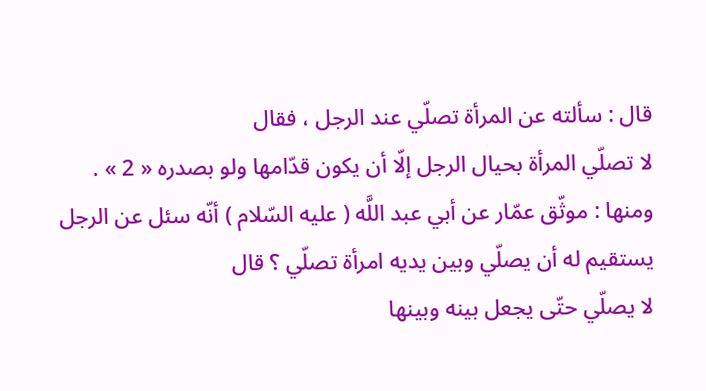قال : سألته عن المرأة تصلّي عند الرجل ، فقال
لا تصلّي المرأة بحيال الرجل إلّا أن يكون قدّامها ولو بصدره « 2 » .
ومنها : موثّق عمّار عن أبي عبد اللَّه ( عليه السّلام ) أنّه سئل عن الرجل يستقيم له أن يصلّي وبين يديه امرأة تصلّي ؟ قال
لا يصلّي حتّى يجعل بينه وبينها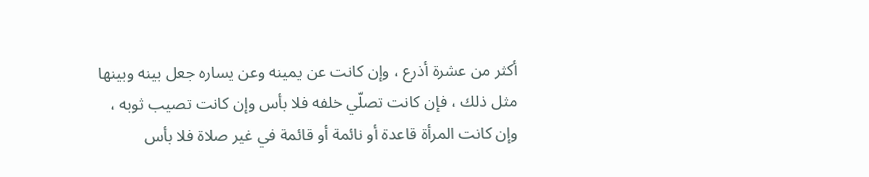أكثر من عشرة أذرع ، وإن كانت عن يمينه وعن يساره جعل بينه وبينها مثل ذلك ، فإن كانت تصلّي خلفه فلا بأس وإن كانت تصيب ثوبه ، وإن كانت المرأة قاعدة أو نائمة أو قائمة في غير صلاة فلا بأس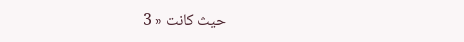حيث كانت « 3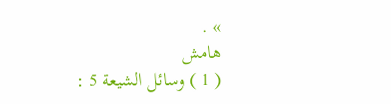» .
هامش
( 1 ) وسائل الشيعة 5 :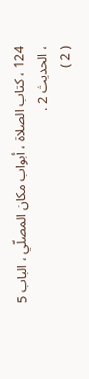124 ، كتاب الصلاة ، أبواب مكان المصلّي ، الباب 5 ، الحديث 2 .
( 2 )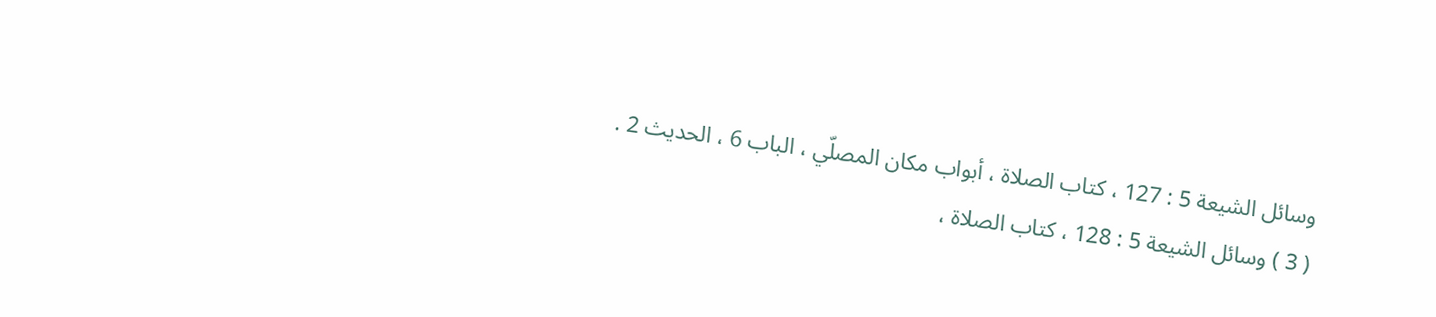وسائل الشيعة 5 : 127 ، كتاب الصلاة ، أبواب مكان المصلّي ، الباب 6 ، الحديث 2 .
( 3 ) وسائل الشيعة 5 : 128 ، كتاب الصلاة ،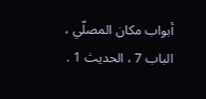أبواب مكان المصلّي ، الباب 7 ، الحديث 1 .